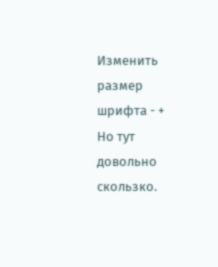Изменить размер шрифта - +
Но тут довольно скользко.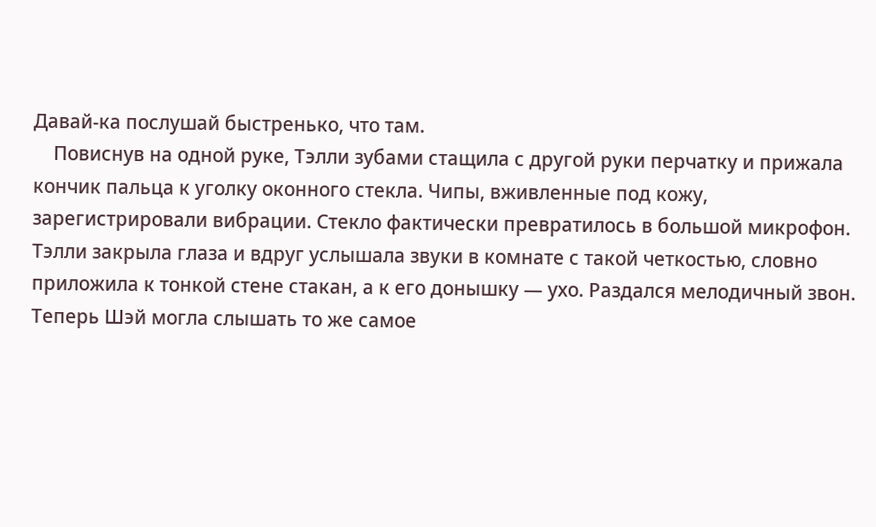Давай-ка послушай быстренько, что там.
    Повиснув на одной руке, Тэлли зубами стащила с другой руки перчатку и прижала кончик пальца к уголку оконного стекла. Чипы, вживленные под кожу, зарегистрировали вибрации. Стекло фактически превратилось в большой микрофон. Тэлли закрыла глаза и вдруг услышала звуки в комнате с такой четкостью, словно приложила к тонкой стене стакан, а к его донышку — ухо. Раздался мелодичный звон. Теперь Шэй могла слышать то же самое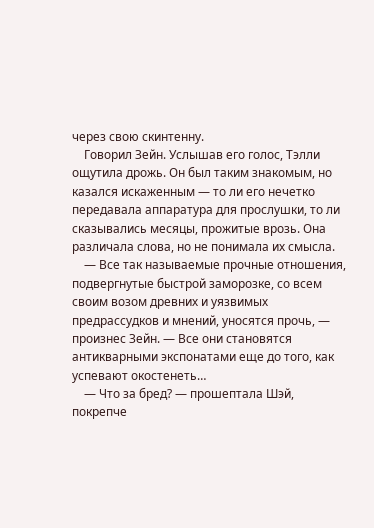через свою скинтенну.
    Говорил Зейн. Услышав его голос, Тэлли ощутила дрожь. Он был таким знакомым, но казался искаженным — то ли его нечетко передавала аппаратура для прослушки, то ли сказывались месяцы, прожитые врозь. Она различала слова, но не понимала их смысла.
    — Все так называемые прочные отношения, подвергнутые быстрой заморозке, со всем своим возом древних и уязвимых предрассудков и мнений, уносятся прочь, — произнес Зейн. — Все они становятся антикварными экспонатами еще до того, как успевают окостенеть…
    — Что за бред? — прошептала Шэй, покрепче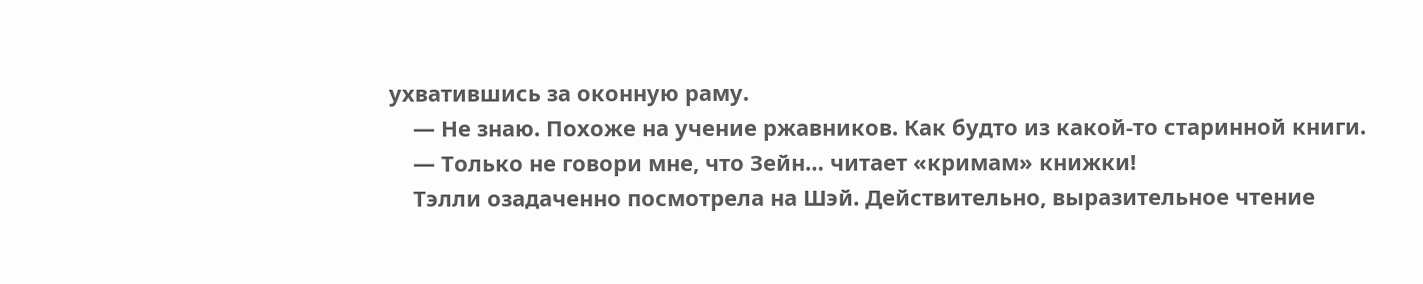ухватившись за оконную раму.
    — Не знаю. Похоже на учение ржавников. Как будто из какой-то старинной книги.
    — Только не говори мне, что Зейн… читает «кримам» книжки!
    Тэлли озадаченно посмотрела на Шэй. Действительно, выразительное чтение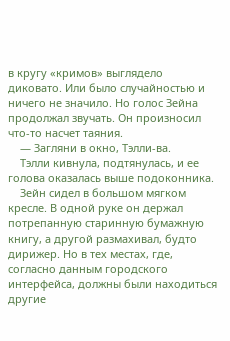в кругу «кримов» выглядело диковато. Или было случайностью и ничего не значило. Но голос Зейна продолжал звучать. Он произносил что-то насчет таяния.
    — Загляни в окно, Тэлли-ва.
    Тэлли кивнула, подтянулась, и ее голова оказалась выше подоконника.
    Зейн сидел в большом мягком кресле. В одной руке он держал потрепанную старинную бумажную книгу, а другой размахивал, будто дирижер. Но в тех местах, где, согласно данным городского интерфейса, должны были находиться другие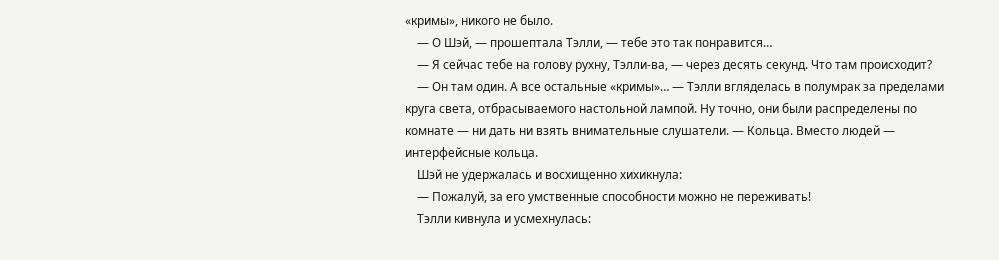«кримы», никого не было.
    — О Шэй, — прошептала Тэлли, — тебе это так понравится…
    — Я сейчас тебе на голову рухну, Тэлли-ва, — через десять секунд. Что там происходит?
    — Он там один. А все остальные «кримы»… — Тэлли вгляделась в полумрак за пределами круга света, отбрасываемого настольной лампой. Ну точно, они были распределены по комнате — ни дать ни взять внимательные слушатели. — Кольца. Вместо людей — интерфейсные кольца.
    Шэй не удержалась и восхищенно хихикнула:
    — Пожалуй, за его умственные способности можно не переживать!
    Тэлли кивнула и усмехнулась: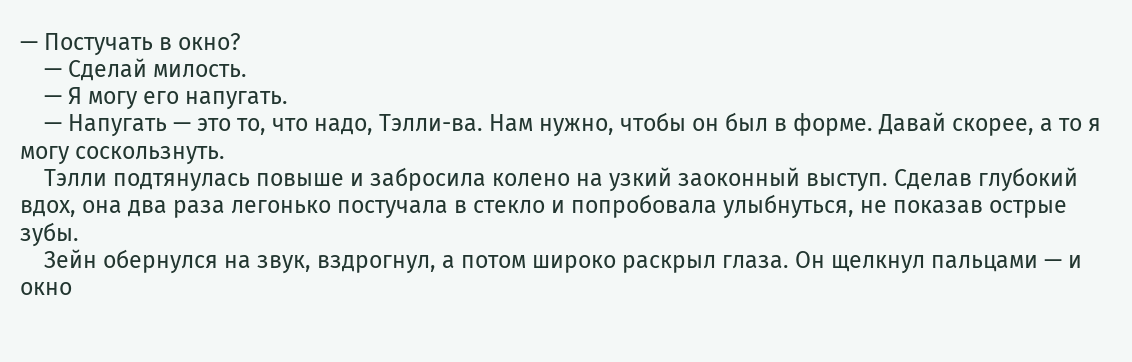— Постучать в окно?
    — Сделай милость.
    — Я могу его напугать.
    — Напугать — это то, что надо, Тэлли-ва. Нам нужно, чтобы он был в форме. Давай скорее, а то я могу соскользнуть.
    Тэлли подтянулась повыше и забросила колено на узкий заоконный выступ. Сделав глубокий вдох, она два раза легонько постучала в стекло и попробовала улыбнуться, не показав острые зубы.
    Зейн обернулся на звук, вздрогнул, а потом широко раскрыл глаза. Он щелкнул пальцами — и окно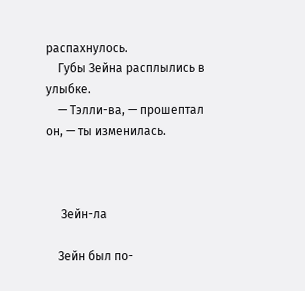распахнулось.
    Губы Зейна расплылись в улыбке.
    — Тэлли-ва, — прошептал он, — ты изменилась.



     Зейн-ла

    Зейн был по-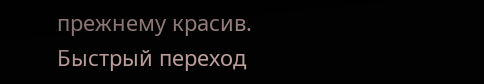прежнему красив.
Быстрый переход